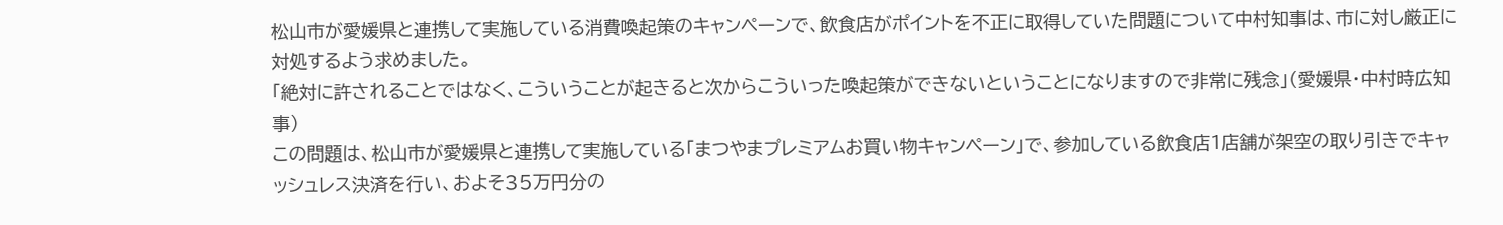松山市が愛媛県と連携して実施している消費喚起策のキャンペーンで、飲食店がポイントを不正に取得していた問題について中村知事は、市に対し厳正に対処するよう求めました。
「絶対に許されることではなく、こういうことが起きると次からこういった喚起策ができないということになりますので非常に残念」(愛媛県・中村時広知事)
この問題は、松山市が愛媛県と連携して実施している「まつやまプレミアムお買い物キャンペーン」で、参加している飲食店1店舗が架空の取り引きでキャッシュレス決済を行い、およそ35万円分の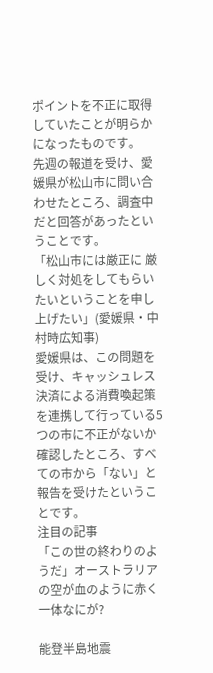ポイントを不正に取得していたことが明らかになったものです。
先週の報道を受け、愛媛県が松山市に問い合わせたところ、調査中だと回答があったということです。
「松山市には厳正に 厳しく対処をしてもらいたいということを申し上げたい」(愛媛県・中村時広知事)
愛媛県は、この問題を受け、キャッシュレス決済による消費喚起策を連携して行っている5つの市に不正がないか確認したところ、すべての市から「ない」と報告を受けたということです。
注目の記事
「この世の終わりのようだ」オーストラリアの空が血のように赤く 一体なにが?

能登半島地震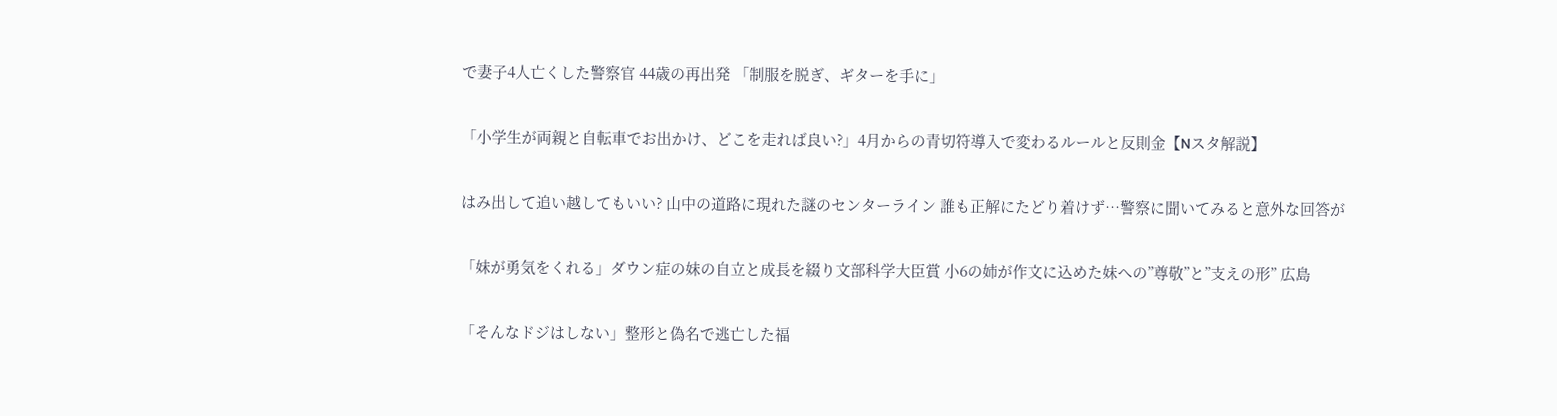で妻子4人亡くした警察官 44歳の再出発 「制服を脱ぎ、ギターを手に」

「小学生が両親と自転車でお出かけ、どこを走れば良い?」4月からの青切符導入で変わるルールと反則金【Nスタ解説】

はみ出して追い越してもいい? 山中の道路に現れた謎のセンターライン 誰も正解にたどり着けず…警察に聞いてみると意外な回答が

「妹が勇気をくれる」ダウン症の妹の自立と成長を綴り文部科学大臣賞 小6の姉が作文に込めた妹への”尊敬”と”支えの形” 広島

「そんなドジはしない」整形と偽名で逃亡した福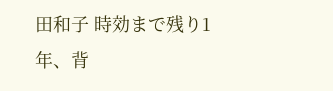田和子 時効まで残り1年、背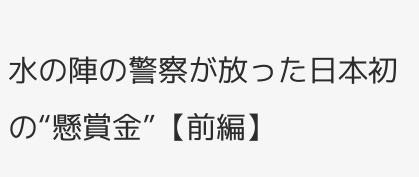水の陣の警察が放った日本初の“懸賞金”【前編】